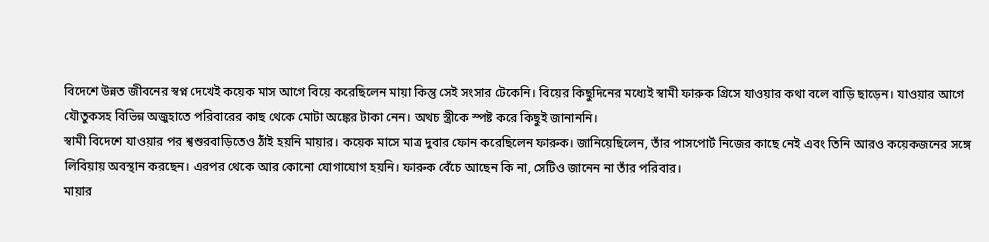বিদেশে উন্নত জীবনের স্বপ্ন দেখেই কয়েক মাস আগে বিয়ে করেছিলেন মায়া কিন্তু সেই সংসার টেকেনি। বিয়ের কিছুদিনের মধ্যেই স্বামী ফারুক গ্রিসে যাওয়ার কথা বলে বাড়ি ছাড়েন। যাওয়ার আগে যৌতুকসহ বিভিন্ন অজুহাতে পরিবারের কাছ থেকে মোটা অঙ্কের টাকা নেন। অথচ স্ত্রীকে স্পষ্ট করে কিছুই জানাননি।
স্বামী বিদেশে যাওয়ার পর শ্বশুরবাড়িতেও ঠাঁই হয়নি মায়ার। কয়েক মাসে মাত্র দুবার ফোন করেছিলেন ফারুক। জানিয়েছিলেন, তাঁর পাসপোর্ট নিজের কাছে নেই এবং তিনি আরও কয়েকজনের সঙ্গে লিবিয়ায় অবস্থান করছেন। এরপর থেকে আর কোনো যোগাযোগ হয়নি। ফারুক বেঁচে আছেন কি না, সেটিও জানেন না তাঁর পরিবার।
মায়ার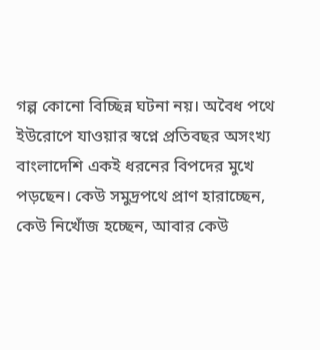গল্প কোনো বিচ্ছিন্ন ঘটনা নয়। অবৈধ পথে ইউরোপে যাওয়ার স্বপ্নে প্রতিবছর অসংখ্য বাংলাদেশি একই ধরনের বিপদের মুখে পড়ছেন। কেউ সমুদ্রপথে প্রাণ হারাচ্ছেন, কেউ নিখোঁজ হচ্ছেন, আবার কেউ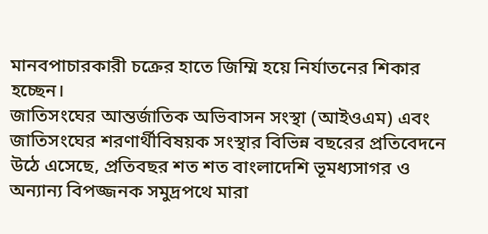মানবপাচারকারী চক্রের হাতে জিম্মি হয়ে নির্যাতনের শিকার হচ্ছেন।
জাতিসংঘের আন্তর্জাতিক অভিবাসন সংস্থা (আইওএম) এবং জাতিসংঘের শরণার্থীবিষয়ক সংস্থার বিভিন্ন বছরের প্রতিবেদনে উঠে এসেছে, প্রতিবছর শত শত বাংলাদেশি ভূমধ্যসাগর ও অন্যান্য বিপজ্জনক সমুদ্রপথে মারা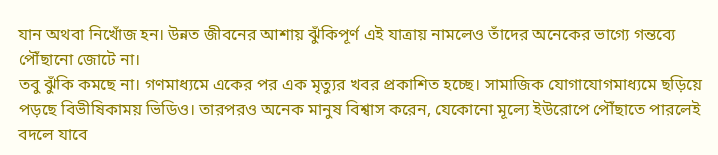যান অথবা নিখোঁজ হন। উন্নত জীবনের আশায় ঝুঁকিপূর্ণ এই যাত্রায় নামলেও তাঁদের অনেকের ভাগ্যে গন্তব্যে পৌঁছানো জোটে না।
তবু ঝুঁকি কমছে না। গণমাধ্যমে একের পর এক মৃত্যুর খবর প্রকাশিত হচ্ছে। সামাজিক যোগাযোগমাধ্যমে ছড়িয়ে পড়ছে বিভীষিকাময় ভিডিও। তারপরও অনেক মানুষ বিশ্বাস করেন, যেকোনো মূল্যে ইউরোপে পৌঁছাতে পারলেই বদলে যাবে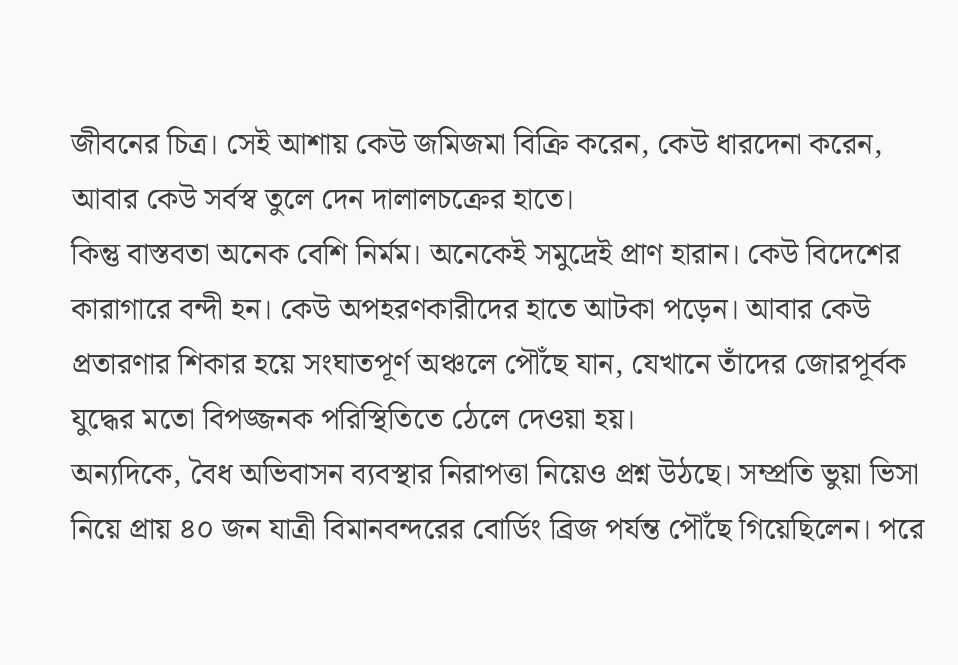জীবনের চিত্র। সেই আশায় কেউ জমিজমা বিক্রি করেন, কেউ ধারদেনা করেন, আবার কেউ সর্বস্ব তুলে দেন দালালচক্রের হাতে।
কিন্তু বাস্তবতা অনেক বেশি নির্মম। অনেকেই সমুদ্রেই প্রাণ হারান। কেউ বিদেশের কারাগারে বন্দী হন। কেউ অপহরণকারীদের হাতে আটকা পড়েন। আবার কেউ প্রতারণার শিকার হয়ে সংঘাতপূর্ণ অঞ্চলে পৌঁছে যান, যেখানে তাঁদের জোরপূর্বক যুদ্ধের মতো বিপজ্জনক পরিস্থিতিতে ঠেলে দেওয়া হয়।
অন্যদিকে, বৈধ অভিবাসন ব্যবস্থার নিরাপত্তা নিয়েও প্রশ্ন উঠছে। সম্প্রতি ভুয়া ভিসা নিয়ে প্রায় ৪০ জন যাত্রী বিমানবন্দরের বোর্ডিং ব্রিজ পর্যন্ত পৌঁছে গিয়েছিলেন। পরে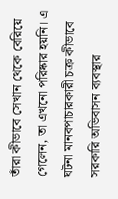তাঁরা কীভাবে সেখান থেকে বেরিয়ে গেলেন, তা এখনো পরিষ্কার হয়নি। এ ঘটনা মানবপাচারকারী চক্র কীভাবে সরকারি অভিবাসন ব্যবস্থার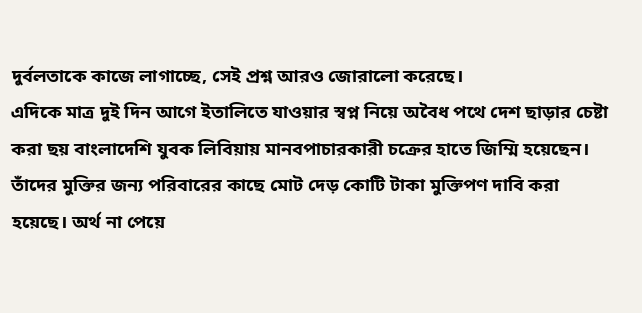দুর্বলতাকে কাজে লাগাচ্ছে, সেই প্রশ্ন আরও জোরালো করেছে।
এদিকে মাত্র দুই দিন আগে ইতালিতে যাওয়ার স্বপ্ন নিয়ে অবৈধ পথে দেশ ছাড়ার চেষ্টা করা ছয় বাংলাদেশি যুবক লিবিয়ায় মানবপাচারকারী চক্রের হাতে জিম্মি হয়েছেন। তাঁদের মুক্তির জন্য পরিবারের কাছে মোট দেড় কোটি টাকা মুক্তিপণ দাবি করা হয়েছে। অর্থ না পেয়ে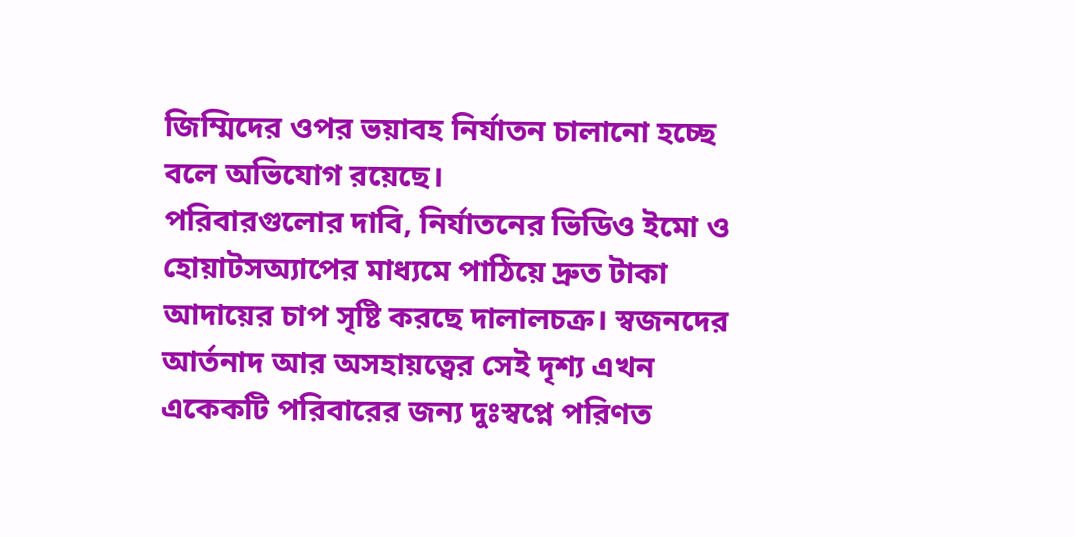জিম্মিদের ওপর ভয়াবহ নির্যাতন চালানো হচ্ছে বলে অভিযোগ রয়েছে।
পরিবারগুলোর দাবি, নির্যাতনের ভিডিও ইমো ও হোয়াটসঅ্যাপের মাধ্যমে পাঠিয়ে দ্রুত টাকা আদায়ের চাপ সৃষ্টি করছে দালালচক্র। স্বজনদের আর্তনাদ আর অসহায়ত্বের সেই দৃশ্য এখন একেকটি পরিবারের জন্য দুঃস্বপ্নে পরিণত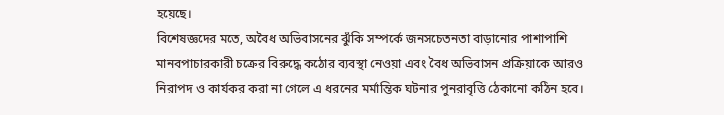হয়েছে।
বিশেষজ্ঞদের মতে, অবৈধ অভিবাসনের ঝুঁকি সম্পর্কে জনসচেতনতা বাড়ানোর পাশাপাশি মানবপাচারকারী চক্রের বিরুদ্ধে কঠোর ব্যবস্থা নেওয়া এবং বৈধ অভিবাসন প্রক্রিয়াকে আরও নিরাপদ ও কার্যকর করা না গেলে এ ধরনের মর্মান্তিক ঘটনার পুনরাবৃত্তি ঠেকানো কঠিন হবে।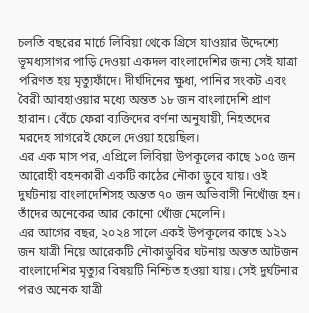চলতি বছরের মার্চে লিবিয়া থেকে গ্রিসে যাওয়ার উদ্দেশ্যে ভূমধ্যসাগর পাড়ি দেওয়া একদল বাংলাদেশির জন্য সেই যাত্রা পরিণত হয় মৃত্যুফাঁদে। দীর্ঘদিনের ক্ষুধা, পানির সংকট এবং বৈরী আবহাওয়ার মধ্যে অন্তত ১৮ জন বাংলাদেশি প্রাণ হারান। বেঁচে ফেরা ব্যক্তিদের বর্ণনা অনুযায়ী, নিহতদের মরদেহ সাগরেই ফেলে দেওয়া হয়েছিল।
এর এক মাস পর, এপ্রিলে লিবিয়া উপকূলের কাছে ১০৫ জন আরোহী বহনকারী একটি কাঠের নৌকা ডুবে যায়। ওই দুর্ঘটনায় বাংলাদেশিসহ অন্তত ৭০ জন অভিবাসী নিখোঁজ হন। তাঁদের অনেকের আর কোনো খোঁজ মেলেনি।
এর আগের বছর, ২০২৪ সালে একই উপকূলের কাছে ১২১ জন যাত্রী নিয়ে আরেকটি নৌকাডুবির ঘটনায় অন্তত আটজন বাংলাদেশির মৃত্যুর বিষয়টি নিশ্চিত হওয়া যায়। সেই দুর্ঘটনার পরও অনেক যাত্রী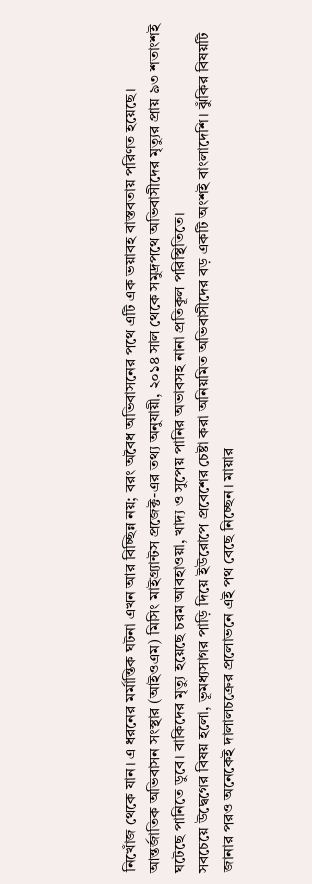নিখোঁজ থেকে যান। এ ধরনের মর্মান্তিক ঘটনা এখন আর বিচ্ছিন্ন নয়; বরং অবৈধ অভিবাসনের পথে এটি এক ভয়াবহ বাস্তবতায় পরিণত হয়েছে।
আন্তর্জাতিক অভিবাসন সংস্থার (আইওএম) মিসিং মাইগ্র্যান্টস প্রজেক্ট-এর তথ্য অনুযায়ী, ২০১৪ সাল থেকে সমুদ্রপথে অভিবাসীদের মৃত্যুর প্রায় ৯৩ শতাংশই ঘটেছে পানিতে ডুবে। বাকিদের মৃত্যু হয়েছে চরম আবহাওয়া, খাদ্য ও সুপেয় পানির অভাবসহ নানা প্রতিকূল পরিস্থিতিতে।
সবচেয়ে উদ্বেগের বিষয় হলো, ভূমধ্যসাগর পাড়ি দিয়ে ইউরোপে প্রবেশের চেষ্টা করা অনিয়মিত অভিবাসীদের বড় একটি অংশই বাংলাদেশি। ঝুঁকির বিষয়টি জানার পরও অনেকেই দালালচক্রের প্রলোভনে এই পথ বেছে নিচ্ছেন। মায়ার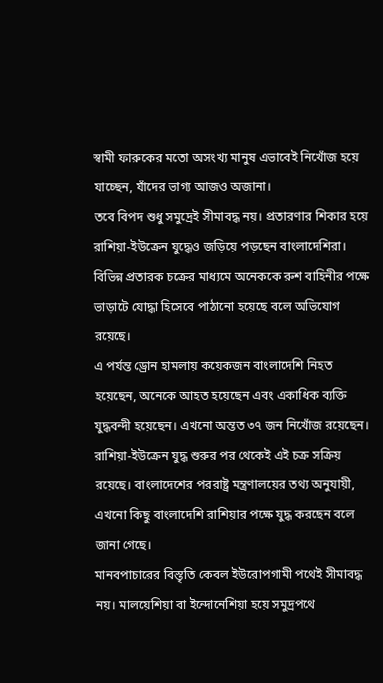স্বামী ফারুকের মতো অসংখ্য মানুষ এভাবেই নিখোঁজ হয়ে যাচ্ছেন, যাঁদের ভাগ্য আজও অজানা।
তবে বিপদ শুধু সমুদ্রেই সীমাবদ্ধ নয়। প্রতারণার শিকার হয়ে রাশিয়া-ইউক্রেন যুদ্ধেও জড়িয়ে পড়ছেন বাংলাদেশিরা। বিভিন্ন প্রতারক চক্রের মাধ্যমে অনেককে রুশ বাহিনীর পক্ষে ভাড়াটে যোদ্ধা হিসেবে পাঠানো হয়েছে বলে অভিযোগ রয়েছে।
এ পর্যন্ত ড্রোন হামলায় কয়েকজন বাংলাদেশি নিহত হয়েছেন, অনেকে আহত হয়েছেন এবং একাধিক ব্যক্তি যুদ্ধবন্দী হয়েছেন। এখনো অন্তত ৩৭ জন নিখোঁজ রয়েছেন। রাশিয়া-ইউক্রেন যুদ্ধ শুরুর পর থেকেই এই চক্র সক্রিয় রয়েছে। বাংলাদেশের পররাষ্ট্র মন্ত্রণালয়ের তথ্য অনুযায়ী, এখনো কিছু বাংলাদেশি রাশিয়ার পক্ষে যুদ্ধ করছেন বলে জানা গেছে।
মানবপাচারের বিস্তৃতি কেবল ইউরোপগামী পথেই সীমাবদ্ধ নয়। মালয়েশিয়া বা ইন্দোনেশিয়া হয়ে সমুদ্রপথে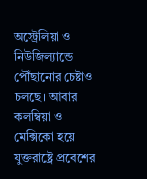অস্ট্রেলিয়া ও নিউজিল্যান্ডে পৌঁছানোর চেষ্টাও চলছে। আবার কলম্বিয়া ও মেক্সিকো হয়ে যুক্তরাষ্ট্রে প্রবেশের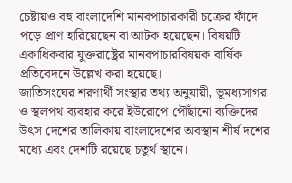চেষ্টায়ও বহু বাংলাদেশি মানবপাচারকারী চক্রের ফাঁদে পড়ে প্রাণ হারিয়েছেন বা আটক হয়েছেন। বিষয়টি একাধিকবার যুক্তরাষ্ট্রের মানবপাচারবিষয়ক বার্ষিক প্রতিবেদনে উল্লেখ করা হয়েছে।
জাতিসংঘের শরণার্থী সংস্থার তথ্য অনুযায়ী, ভূমধ্যসাগর ও স্থলপথ ব্যবহার করে ইউরোপে পৌঁছানো ব্যক্তিদের উৎস দেশের তালিকায় বাংলাদেশের অবস্থান শীর্ষ দশের মধ্যে এবং দেশটি রয়েছে চতুর্থ স্থানে।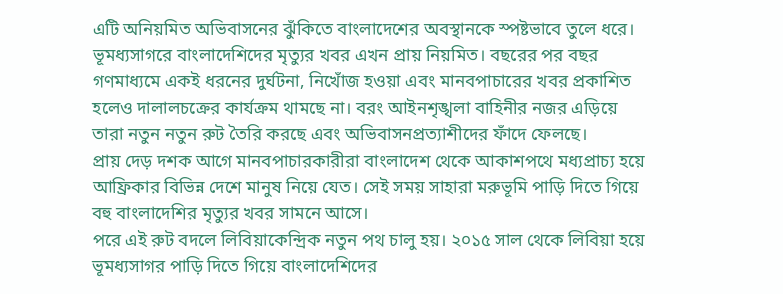এটি অনিয়মিত অভিবাসনের ঝুঁকিতে বাংলাদেশের অবস্থানকে স্পষ্টভাবে তুলে ধরে।
ভূমধ্যসাগরে বাংলাদেশিদের মৃত্যুর খবর এখন প্রায় নিয়মিত। বছরের পর বছর গণমাধ্যমে একই ধরনের দুর্ঘটনা, নিখোঁজ হওয়া এবং মানবপাচারের খবর প্রকাশিত হলেও দালালচক্রের কার্যক্রম থামছে না। বরং আইনশৃঙ্খলা বাহিনীর নজর এড়িয়ে তারা নতুন নতুন রুট তৈরি করছে এবং অভিবাসনপ্রত্যাশীদের ফাঁদে ফেলছে।
প্রায় দেড় দশক আগে মানবপাচারকারীরা বাংলাদেশ থেকে আকাশপথে মধ্যপ্রাচ্য হয়ে আফ্রিকার বিভিন্ন দেশে মানুষ নিয়ে যেত। সেই সময় সাহারা মরুভূমি পাড়ি দিতে গিয়ে বহু বাংলাদেশির মৃত্যুর খবর সামনে আসে।
পরে এই রুট বদলে লিবিয়াকেন্দ্রিক নতুন পথ চালু হয়। ২০১৫ সাল থেকে লিবিয়া হয়ে ভূমধ্যসাগর পাড়ি দিতে গিয়ে বাংলাদেশিদের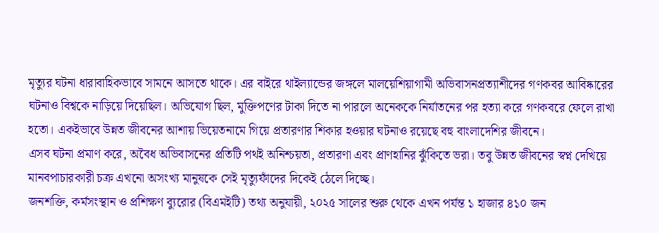মৃত্যুর ঘটনা ধারাবাহিকভাবে সামনে আসতে থাকে। এর বাইরে থাইল্যান্ডের জঙ্গলে মালয়েশিয়াগামী অভিবাসনপ্রত্যাশীদের গণকবর আবিষ্কারের ঘটনাও বিশ্বকে নাড়িয়ে দিয়েছিল। অভিযোগ ছিল, মুক্তিপণের টাকা দিতে না পারলে অনেককে নির্যাতনের পর হত্যা করে গণকবরে ফেলে রাখা হতো। একইভাবে উন্নত জীবনের আশায় ভিয়েতনামে গিয়ে প্রতারণার শিকার হওয়ার ঘটনাও রয়েছে বহু বাংলাদেশির জীবনে।
এসব ঘটনা প্রমাণ করে, অবৈধ অভিবাসনের প্রতিটি পথই অনিশ্চয়তা, প্রতারণা এবং প্রাণহানির ঝুঁকিতে ভরা। তবু উন্নত জীবনের স্বপ্ন দেখিয়ে মানবপাচারকারী চক্র এখনো অসংখ্য মানুষকে সেই মৃত্যুফাঁদের দিকেই ঠেলে দিচ্ছে।
জনশক্তি, কর্মসংস্থান ও প্রশিক্ষণ ব্যুরোর (বিএমইটি) তথ্য অনুযায়ী, ২০২৫ সালের শুরু থেকে এখন পর্যন্ত ১ হাজার ৪১০ জন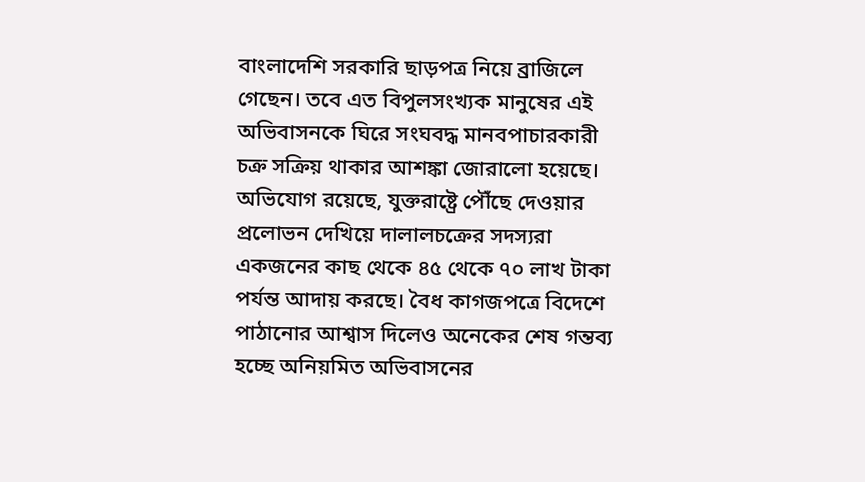বাংলাদেশি সরকারি ছাড়পত্র নিয়ে ব্রাজিলে গেছেন। তবে এত বিপুলসংখ্যক মানুষের এই অভিবাসনকে ঘিরে সংঘবদ্ধ মানবপাচারকারী চক্র সক্রিয় থাকার আশঙ্কা জোরালো হয়েছে।
অভিযোগ রয়েছে, যুক্তরাষ্ট্রে পৌঁছে দেওয়ার প্রলোভন দেখিয়ে দালালচক্রের সদস্যরা একজনের কাছ থেকে ৪৫ থেকে ৭০ লাখ টাকা পর্যন্ত আদায় করছে। বৈধ কাগজপত্রে বিদেশে পাঠানোর আশ্বাস দিলেও অনেকের শেষ গন্তব্য হচ্ছে অনিয়মিত অভিবাসনের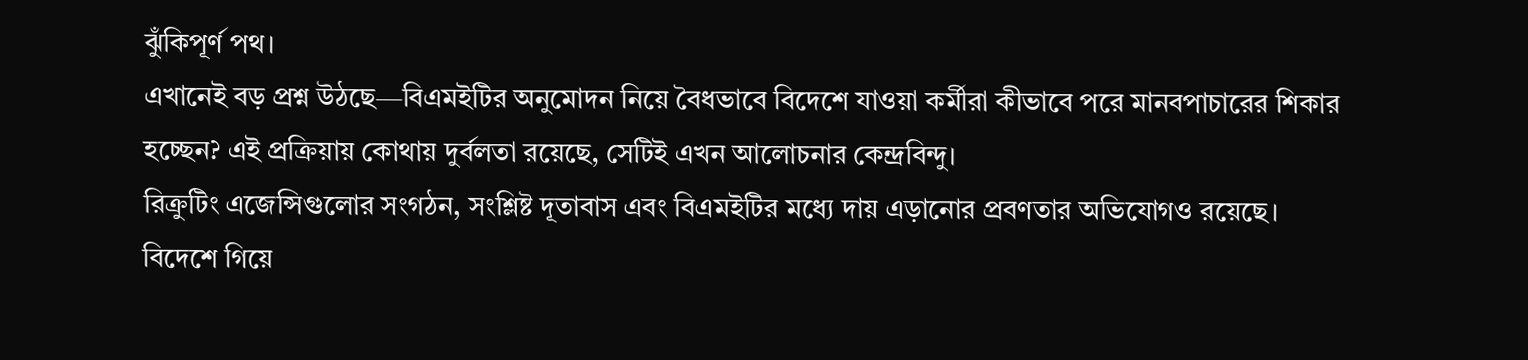ঝুঁকিপূর্ণ পথ।
এখানেই বড় প্রশ্ন উঠছে—বিএমইটির অনুমোদন নিয়ে বৈধভাবে বিদেশে যাওয়া কর্মীরা কীভাবে পরে মানবপাচারের শিকার হচ্ছেন? এই প্রক্রিয়ায় কোথায় দুর্বলতা রয়েছে, সেটিই এখন আলোচনার কেন্দ্রবিন্দু।
রিক্রুটিং এজেন্সিগুলোর সংগঠন, সংশ্লিষ্ট দূতাবাস এবং বিএমইটির মধ্যে দায় এড়ানোর প্রবণতার অভিযোগও রয়েছে। বিদেশে গিয়ে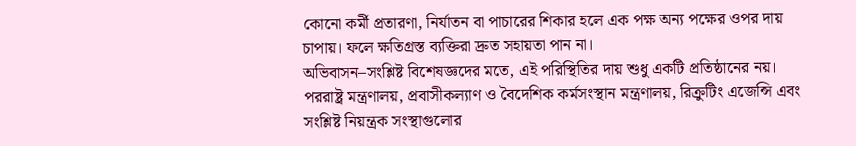কোনো কর্মী প্রতারণা, নির্যাতন বা পাচারের শিকার হলে এক পক্ষ অন্য পক্ষের ওপর দায় চাপায়। ফলে ক্ষতিগ্রস্ত ব্যক্তিরা দ্রুত সহায়তা পান না।
অভিবাসন–সংশ্লিষ্ট বিশেষজ্ঞদের মতে, এই পরিস্থিতির দায় শুধু একটি প্রতিষ্ঠানের নয়। পররাষ্ট্র মন্ত্রণালয়, প্রবাসীকল্যাণ ও বৈদেশিক কর্মসংস্থান মন্ত্রণালয়, রিক্রুটিং এজেন্সি এবং সংশ্লিষ্ট নিয়ন্ত্রক সংস্থাগুলোর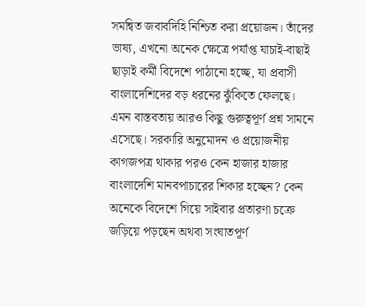সমন্বিত জবাবদিহি নিশ্চিত করা প্রয়োজন। তাঁদের ভাষ্য, এখনো অনেক ক্ষেত্রে পর্যাপ্ত যাচাই-বাছাই ছাড়াই কর্মী বিদেশে পাঠানো হচ্ছে, যা প্রবাসী বাংলাদেশিদের বড় ধরনের ঝুঁকিতে ফেলছে।
এমন বাস্তবতায় আরও কিছু গুরুত্বপূর্ণ প্রশ্ন সামনে এসেছে। সরকারি অনুমোদন ও প্রয়োজনীয় কাগজপত্র থাকার পরও কেন হাজার হাজার বাংলাদেশি মানবপাচারের শিকার হচ্ছেন? কেন অনেকে বিদেশে গিয়ে সাইবার প্রতারণা চক্রে জড়িয়ে পড়ছেন অথবা সংঘাতপূর্ণ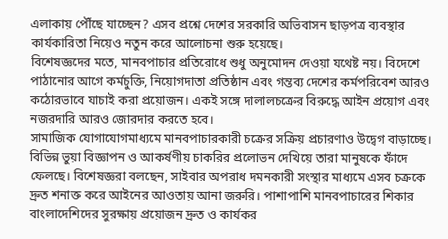এলাকায় পৌঁছে যাচ্ছেন? এসব প্রশ্নে দেশের সরকারি অভিবাসন ছাড়পত্র ব্যবস্থার কার্যকারিতা নিয়েও নতুন করে আলোচনা শুরু হয়েছে।
বিশেষজ্ঞদের মতে, মানবপাচার প্রতিরোধে শুধু অনুমোদন দেওয়া যথেষ্ট নয়। বিদেশে পাঠানোর আগে কর্মচুক্তি, নিয়োগদাতা প্রতিষ্ঠান এবং গন্তব্য দেশের কর্মপরিবেশ আরও কঠোরভাবে যাচাই করা প্রয়োজন। একই সঙ্গে দালালচক্রের বিরুদ্ধে আইন প্রয়োগ এবং নজরদারি আরও জোরদার করতে হবে।
সামাজিক যোগাযোগমাধ্যমে মানবপাচারকারী চক্রের সক্রিয় প্রচারণাও উদ্বেগ বাড়াচ্ছে। বিভিন্ন ভুয়া বিজ্ঞাপন ও আকর্ষণীয় চাকরির প্রলোভন দেখিয়ে তারা মানুষকে ফাঁদে ফেলছে। বিশেষজ্ঞরা বলছেন, সাইবার অপরাধ দমনকারী সংস্থার মাধ্যমে এসব চক্রকে দ্রুত শনাক্ত করে আইনের আওতায় আনা জরুরি। পাশাপাশি মানবপাচারের শিকার বাংলাদেশিদের সুরক্ষায় প্রয়োজন দ্রুত ও কার্যকর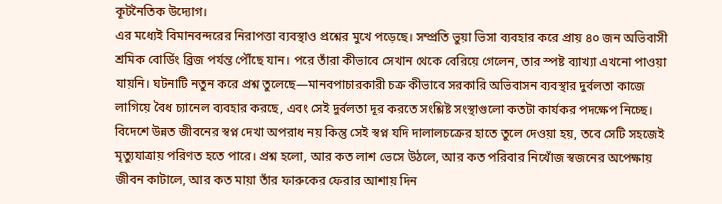কূটনৈতিক উদ্যোগ।
এর মধ্যেই বিমানবন্দরের নিরাপত্তা ব্যবস্থাও প্রশ্নের মুখে পড়েছে। সম্প্রতি ভুয়া ভিসা ব্যবহার করে প্রায় ৪০ জন অভিবাসী শ্রমিক বোর্ডিং ব্রিজ পর্যন্ত পৌঁছে যান। পরে তাঁরা কীভাবে সেখান থেকে বেরিয়ে গেলেন, তার স্পষ্ট ব্যাখ্যা এখনো পাওয়া যায়নি। ঘটনাটি নতুন করে প্রশ্ন তুলেছে—মানবপাচারকারী চক্র কীভাবে সরকারি অভিবাসন ব্যবস্থার দুর্বলতা কাজে লাগিয়ে বৈধ চ্যানেল ব্যবহার করছে, এবং সেই দুর্বলতা দূর করতে সংশ্লিষ্ট সংস্থাগুলো কতটা কার্যকর পদক্ষেপ নিচ্ছে।
বিদেশে উন্নত জীবনের স্বপ্ন দেখা অপরাধ নয় কিন্তু সেই স্বপ্ন যদি দালালচক্রের হাতে তুলে দেওয়া হয়, তবে সেটি সহজেই মৃত্যুযাত্রায় পরিণত হতে পারে। প্রশ্ন হলো, আর কত লাশ ভেসে উঠলে, আর কত পরিবার নিখোঁজ স্বজনের অপেক্ষায় জীবন কাটালে, আর কত মায়া তাঁর ফারুকের ফেরার আশায় দিন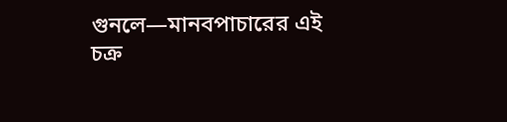গুনলে—মানবপাচারের এই চক্র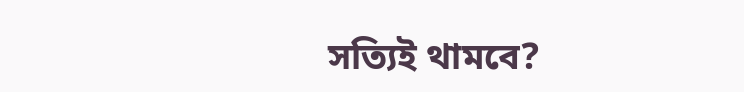সত্যিই থামবে?